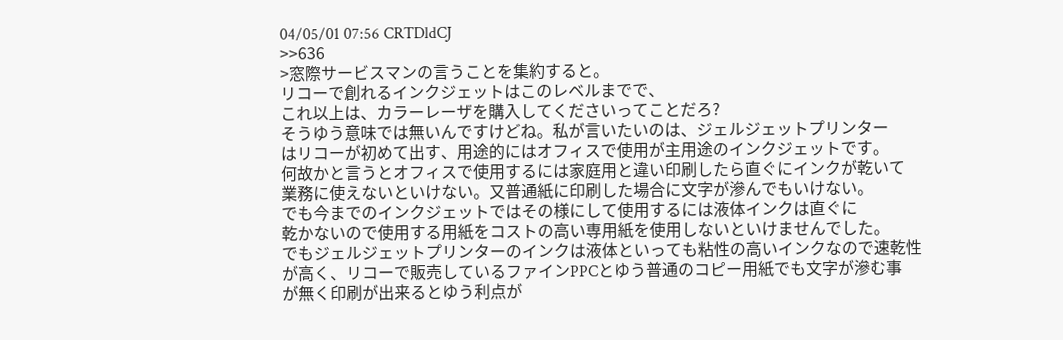04/05/01 07:56 CRTDldCJ
>>636
>窓際サービスマンの言うことを集約すると。
リコーで創れるインクジェットはこのレベルまでで、
これ以上は、カラーレーザを購入してくださいってことだろ?
そうゆう意味では無いんですけどね。私が言いたいのは、ジェルジェットプリンター
はリコーが初めて出す、用途的にはオフィスで使用が主用途のインクジェットです。
何故かと言うとオフィスで使用するには家庭用と違い印刷したら直ぐにインクが乾いて
業務に使えないといけない。又普通紙に印刷した場合に文字が滲んでもいけない。
でも今までのインクジェットではその様にして使用するには液体インクは直ぐに
乾かないので使用する用紙をコストの高い専用紙を使用しないといけませんでした。
でもジェルジェットプリンターのインクは液体といっても粘性の高いインクなので速乾性
が高く、リコーで販売しているファインPPCとゆう普通のコピー用紙でも文字が滲む事
が無く印刷が出来るとゆう利点が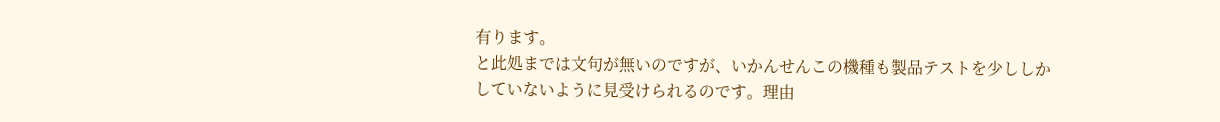有ります。
と此処までは文句が無いのですが、いかんせんこの機種も製品テストを少ししか
していないように見受けられるのです。理由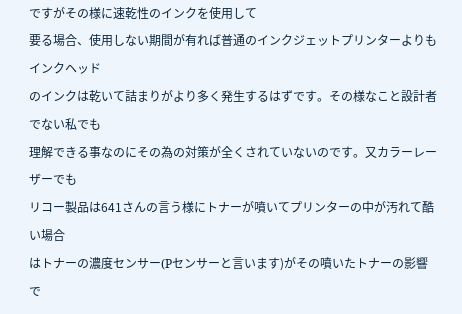ですがその様に速乾性のインクを使用して
要る場合、使用しない期間が有れば普通のインクジェットプリンターよりもインクヘッド
のインクは乾いて詰まりがより多く発生するはずです。その様なこと設計者でない私でも
理解できる事なのにその為の対策が全くされていないのです。又カラーレーザーでも
リコー製品は641さんの言う様にトナーが噴いてプリンターの中が汚れて酷い場合
はトナーの濃度センサー(Pセンサーと言います)がその噴いたトナーの影響で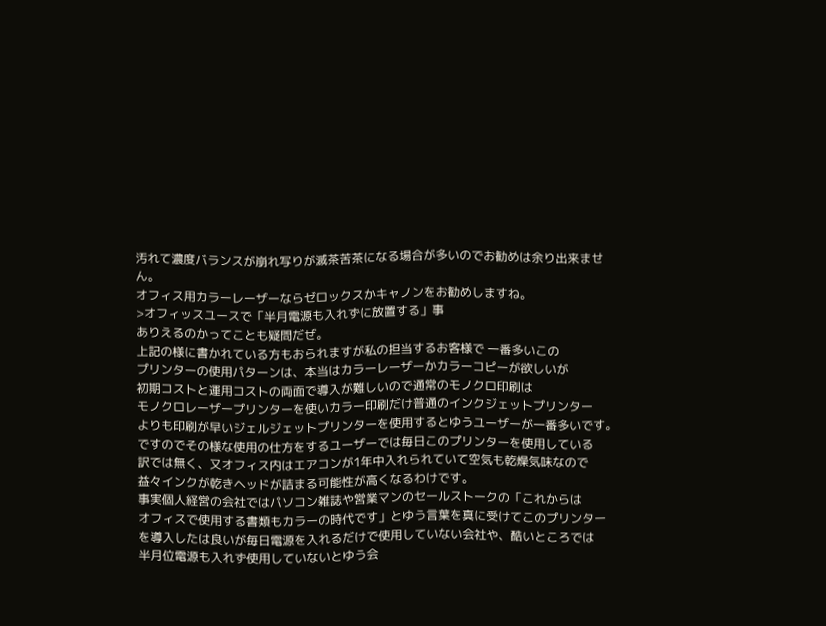汚れて濃度バランスが崩れ写りが滅茶苦茶になる場合が多いのでお勧めは余り出来ません。
オフィス用カラーレーザーならゼロックスかキャノンをお勧めしますね。
>オフィッスユースで「半月電源も入れずに放置する」事
ありえるのかってことも疑問だぜ。
上記の様に書かれている方もおられますが私の担当するお客様で 一番多いこの
プリンターの使用パターンは、本当はカラーレーザーかカラーコピーが欲しいが
初期コストと運用コストの両面で導入が難しいので通常のモノクロ印刷は
モノクロレーザープリンターを使いカラー印刷だけ普通のインクジェットプリンター
よりも印刷が早いジェルジェットプリンターを使用するとゆうユーザーが一番多いです。
ですのでその様な使用の仕方をするユーザーでは毎日このプリンターを使用している
訳では無く、又オフィス内はエアコンが1年中入れられていて空気も乾燥気味なので
益々インクが乾きヘッドが詰まる可能性が高くなるわけです。
事実個人経営の会社ではパソコン雑誌や営業マンのセールストークの「これからは
オフィスで使用する書類もカラーの時代です」とゆう言葉を真に受けてこのプリンター
を導入したは良いが毎日電源を入れるだけで使用していない会社や、酷いところでは
半月位電源も入れず使用していないとゆう会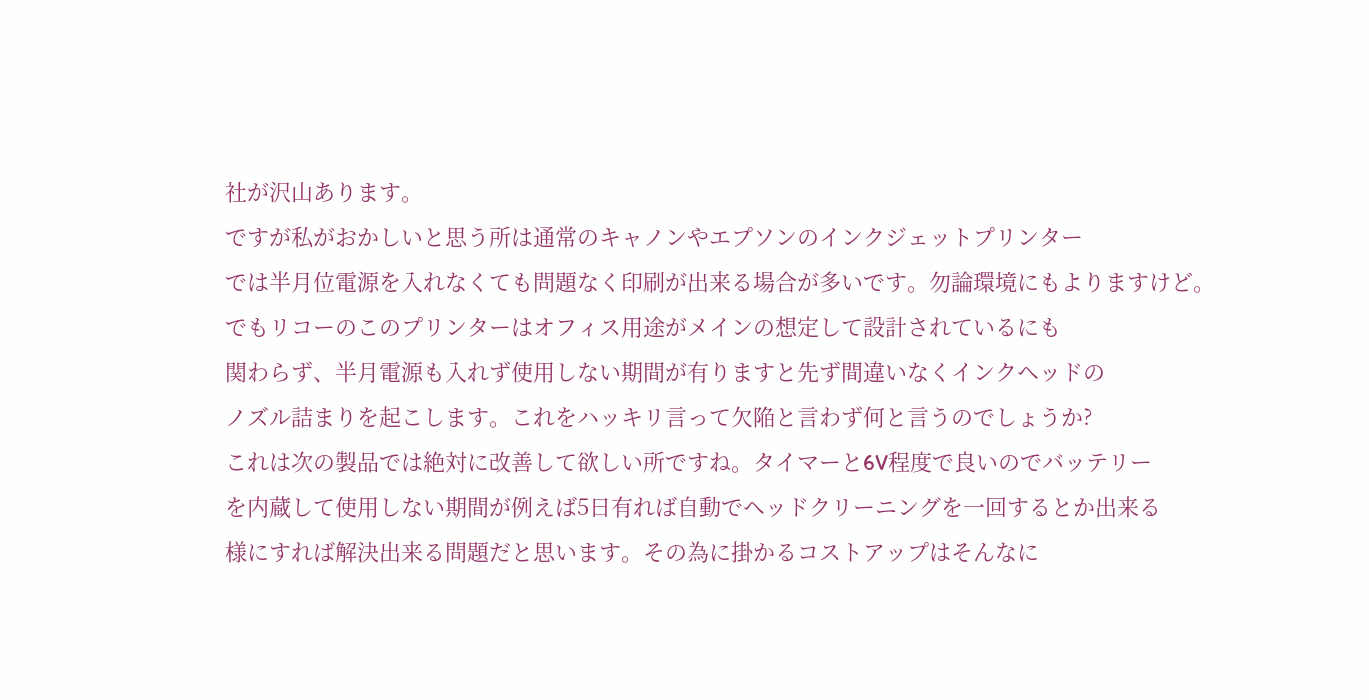社が沢山あります。
ですが私がおかしいと思う所は通常のキャノンやエプソンのインクジェットプリンター
では半月位電源を入れなくても問題なく印刷が出来る場合が多いです。勿論環境にもよりますけど。
でもリコーのこのプリンターはオフィス用途がメインの想定して設計されているにも
関わらず、半月電源も入れず使用しない期間が有りますと先ず間違いなくインクヘッドの
ノズル詰まりを起こします。これをハッキリ言って欠陥と言わず何と言うのでしょうか?
これは次の製品では絶対に改善して欲しい所ですね。タイマーと6V程度で良いのでバッテリー
を内蔵して使用しない期間が例えば5日有れば自動でヘッドクリーニングを一回するとか出来る
様にすれば解決出来る問題だと思います。その為に掛かるコストアップはそんなに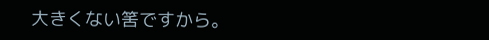大きくない筈ですから。